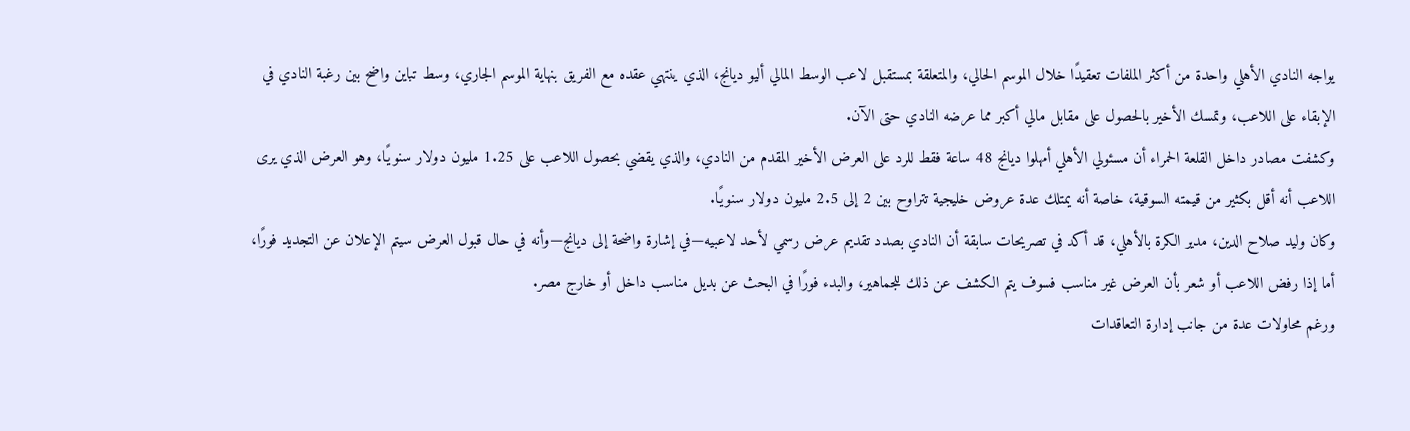يواجه النادي الأهلي واحدة من أكثر الملفات تعقيدًا خلال الموسم الحالي، والمتعلقة بمستقبل لاعب الوسط المالي أليو ديانج، الذي ينتهي عقده مع الفريق بنهاية الموسم الجاري، وسط تباين واضح بين رغبة النادي في الإبقاء على اللاعب، وتمسك الأخير بالحصول على مقابل مالي أكبر مما عرضه النادي حتى الآن.
وكشفت مصادر داخل القلعة الحمراء أن مسئولي الأهلي أمهلوا ديانج 48 ساعة فقط للرد على العرض الأخير المقدم من النادي، والذي يقضي بحصول اللاعب على 1.25 مليون دولار سنويًا، وهو العرض الذي يرى اللاعب أنه أقل بكثير من قيمته السوقية، خاصة أنه يمتلك عدة عروض خليجية تتراوح بين 2 إلى 2.5 مليون دولار سنويًا.
وكان وليد صلاح الدين، مدير الكرة بالأهلي، قد أكد في تصريحات سابقة أن النادي بصدد تقديم عرض رسمي لأحد لاعبيه—في إشارة واضحة إلى ديانج—وأنه في حال قبول العرض سيتم الإعلان عن التجديد فورًا، أما إذا رفض اللاعب أو شعر بأن العرض غير مناسب فسوف يتم الكشف عن ذلك للجماهير، والبدء فورًا في البحث عن بديل مناسب داخل أو خارج مصر.
ورغم محاولات عدة من جانب إدارة التعاقدات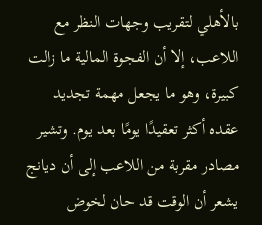بالأهلي لتقريب وجهات النظر مع اللاعب، إلا أن الفجوة المالية ما زالت كبيرة، وهو ما يجعل مهمة تجديد عقده أكثر تعقيدًا يومًا بعد يوم. وتشير مصادر مقربة من اللاعب إلى أن ديانج يشعر أن الوقت قد حان لخوض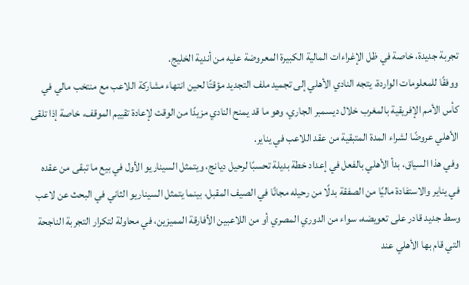تجربة جديدة، خاصة في ظل الإغراءات المالية الكبيرة المعروضة عليه من أندية الخليج.
ووفقًا للمعلومات الواردة، يتجه النادي الأهلي إلى تجميد ملف التجديد مؤقتًا لحين انتهاء مشاركة اللاعب مع منتخب مالي في كأس الأمم الإفريقية بالمغرب خلال ديسمبر الجاري، وهو ما قد يمنح النادي مزيدًا من الوقت لإعادة تقييم الموقف، خاصة إذا تلقى الأهلي عروضًا لشراء المدة المتبقية من عقد اللاعب في يناير.
وفي هذا السياق، بدأ الأهلي بالفعل في إعداد خطة بديلة تحسبًا لرحيل ديانج، ويتمثل السيناريو الأول في بيع ما تبقى من عقده في يناير والاستفادة ماليًا من الصفقة بدلًا من رحيله مجانًا في الصيف المقبل، بينما يتمثل السيناريو الثاني في البحث عن لاعب وسط جديد قادر على تعويضه، سواء من الدوري المصري أو من اللاعبين الأفارقة المميزين، في محاولة لتكرار التجربة الناجحة التي قام بها الأهلي عند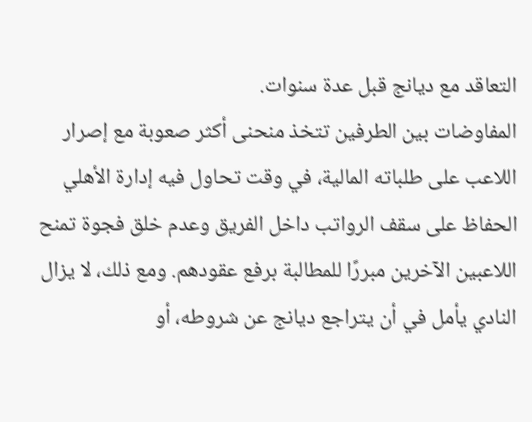التعاقد مع ديانج قبل عدة سنوات.
المفاوضات بين الطرفين تتخذ منحنى أكثر صعوبة مع إصرار اللاعب على طلباته المالية، في وقت تحاول فيه إدارة الأهلي الحفاظ على سقف الرواتب داخل الفريق وعدم خلق فجوة تمنح اللاعبين الآخرين مبررًا للمطالبة برفع عقودهم. ومع ذلك، لا يزال النادي يأمل في أن يتراجع ديانج عن شروطه، أو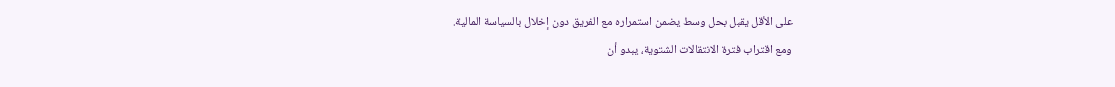على الأقل يقبل بحل وسط يضمن استمراره مع الفريق دون إخلال بالسياسة المالية.
ومع اقتراب فترة الانتقالات الشتوية، يبدو أن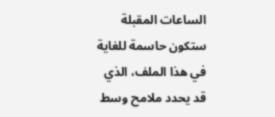الساعات المقبلة ستكون حاسمة للغاية في هذا الملف، الذي قد يحدد ملامح وسط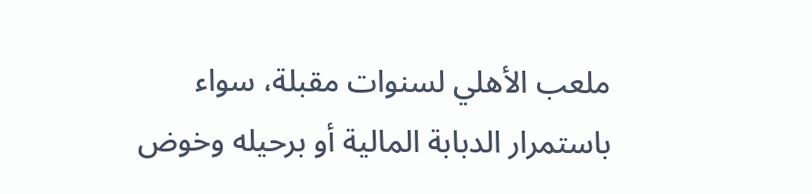ملعب الأهلي لسنوات مقبلة، سواء باستمرار الدبابة المالية أو برحيله وخوض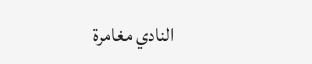النادي مغامرة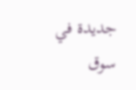جديدة في سوق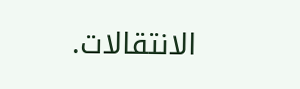الانتقالات.